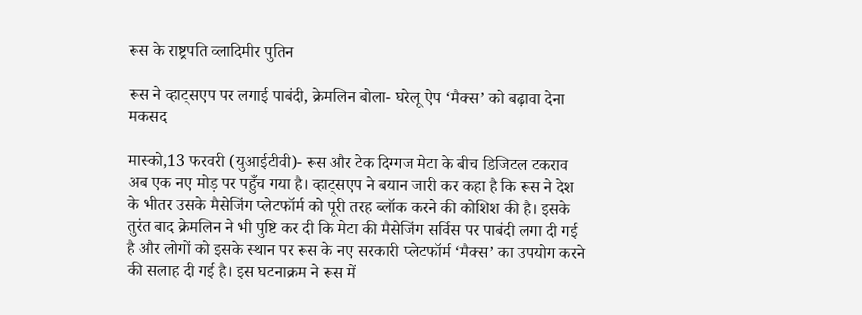रूस के राष्ट्रपति व्लादिमीर पुतिन

रूस ने व्हाट्सएप पर लगाई पाबंदी, क्रेमलिन बोला- घरेलू ऐप ‘मैक्स’ को बढ़ावा देना मकसद

मास्को,13 फरवरी (युआईटीवी)- रूस और टेक दिग्गज मेटा के बीच डिजिटल टकराव अब एक नए मोड़ पर पहुँच गया है। व्हाट्सएप ने बयान जारी कर कहा है कि रूस ने देश के भीतर उसके मैसेजिंग प्लेटफॉर्म को पूरी तरह ब्लॉक करने की कोशिश की है। इसके तुरंत बाद क्रेमलिन ने भी पुष्टि कर दी कि मेटा की मैसेजिंग सर्विस पर पाबंदी लगा दी गई है और लोगों को इसके स्थान पर रूस के नए सरकारी प्लेटफॉर्म ‘मैक्स’ का उपयोग करने की सलाह दी गई है। इस घटनाक्रम ने रूस में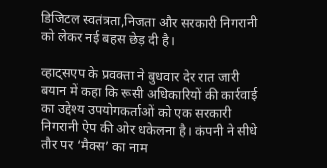डिजिटल स्वतंत्रता,निजता और सरकारी निगरानी को लेकर नई बहस छेड़ दी है।

व्हाट्सएप के प्रवक्ता ने बुधवार देर रात जारी बयान में कहा कि रूसी अधिकारियों की कार्रवाई का उद्देश्य उपयोगकर्ताओं को एक सरकारी निगरानी ऐप की ओर धकेलना है। कंपनी ने सीधे तौर पर ‘मैक्स’ का नाम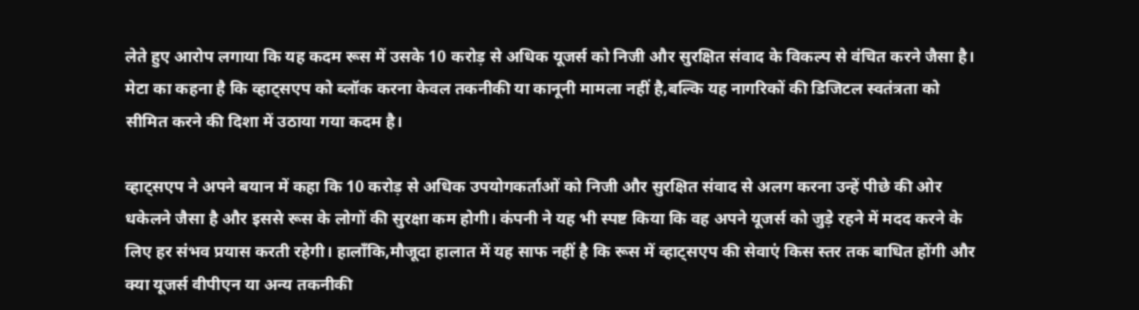लेते हुए आरोप लगाया कि यह कदम रूस में उसके 10 करोड़ से अधिक यूजर्स को निजी और सुरक्षित संवाद के विकल्प से वंचित करने जैसा है। मेटा का कहना है कि व्हाट्सएप को ब्लॉक करना केवल तकनीकी या कानूनी मामला नहीं है,बल्कि यह नागरिकों की डिजिटल स्वतंत्रता को सीमित करने की दिशा में उठाया गया कदम है।

व्हाट्सएप ने अपने बयान में कहा कि 10 करोड़ से अधिक उपयोगकर्ताओं को निजी और सुरक्षित संवाद से अलग करना उन्हें पीछे की ओर धकेलने जैसा है और इससे रूस के लोगों की सुरक्षा कम होगी। कंपनी ने यह भी स्पष्ट किया कि वह अपने यूजर्स को जुड़े रहने में मदद करने के लिए हर संभव प्रयास करती रहेगी। हालाँकि,मौजूदा हालात में यह साफ नहीं है कि रूस में व्हाट्सएप की सेवाएं किस स्तर तक बाधित होंगी और क्या यूजर्स वीपीएन या अन्य तकनीकी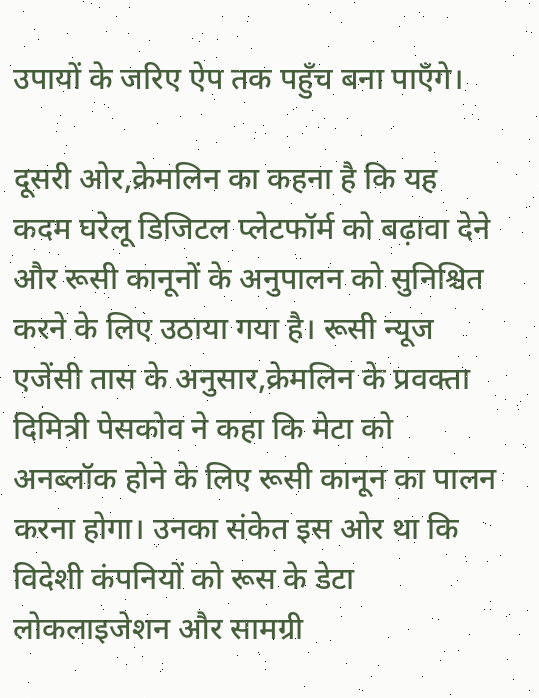उपायों के जरिए ऐप तक पहुँच बना पाएँगे।

दूसरी ओर,क्रेमलिन का कहना है कि यह कदम घरेलू डिजिटल प्लेटफॉर्म को बढ़ावा देने और रूसी कानूनों के अनुपालन को सुनिश्चित करने के लिए उठाया गया है। रूसी न्यूज एजेंसी तास के अनुसार,क्रेमलिन के प्रवक्ता दिमित्री पेसकोव ने कहा कि मेटा को अनब्लॉक होने के लिए रूसी कानून का पालन करना होगा। उनका संकेत इस ओर था कि विदेशी कंपनियों को रूस के डेटा लोकलाइजेशन और सामग्री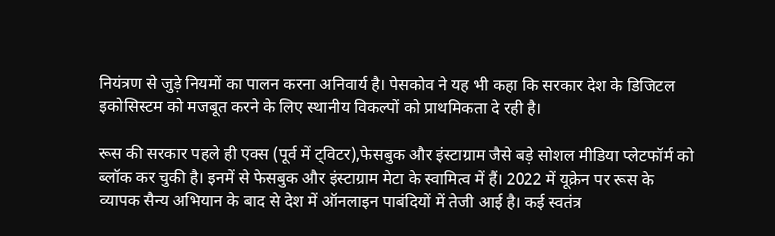नियंत्रण से जुड़े नियमों का पालन करना अनिवार्य है। पेसकोव ने यह भी कहा कि सरकार देश के डिजिटल इकोसिस्टम को मजबूत करने के लिए स्थानीय विकल्पों को प्राथमिकता दे रही है।

रूस की सरकार पहले ही एक्स (पूर्व में ट्विटर),फेसबुक और इंस्टाग्राम जैसे बड़े सोशल मीडिया प्लेटफॉर्म को ब्लॉक कर चुकी है। इनमें से फेसबुक और इंस्टाग्राम मेटा के स्वामित्व में हैं। 2022 में यूक्रेन पर रूस के व्यापक सैन्य अभियान के बाद से देश में ऑनलाइन पाबंदियों में तेजी आई है। कई स्वतंत्र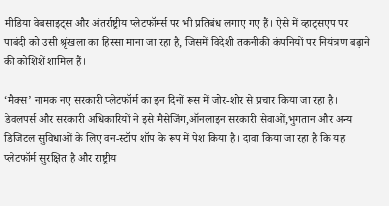मीडिया वेबसाइट्स और अंतर्राष्ट्रीय प्लेटफॉर्म्स पर भी प्रतिबंध लगाए गए हैं। ऐसे में व्हाट्सएप पर पाबंदी को उसी श्रृंखला का हिस्सा माना जा रहा है, जिसमें विदेशी तकनीकी कंपनियों पर नियंत्रण बढ़ाने की कोशिशें शामिल हैं।

‘मैक्स’ नामक नए सरकारी प्लेटफॉर्म का इन दिनों रूस में जोर-शोर से प्रचार किया जा रहा है। डेवलपर्स और सरकारी अधिकारियों ने इसे मैसेजिंग,ऑनलाइन सरकारी सेवाओं,भुगतान और अन्य डिजिटल सुविधाओं के लिए वन-स्टॉप शॉप के रूप में पेश किया है। दावा किया जा रहा है कि यह प्लेटफॉर्म सुरक्षित है और राष्ट्रीय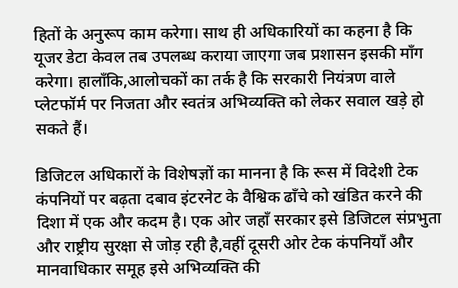हितों के अनुरूप काम करेगा। साथ ही अधिकारियों का कहना है कि यूजर डेटा केवल तब उपलब्ध कराया जाएगा जब प्रशासन इसकी माँग करेगा। हालाँकि,आलोचकों का तर्क है कि सरकारी नियंत्रण वाले प्लेटफॉर्म पर निजता और स्वतंत्र अभिव्यक्ति को लेकर सवाल खड़े हो सकते हैं।

डिजिटल अधिकारों के विशेषज्ञों का मानना है कि रूस में विदेशी टेक कंपनियों पर बढ़ता दबाव इंटरनेट के वैश्विक ढाँचे को खंडित करने की दिशा में एक और कदम है। एक ओर जहाँ सरकार इसे डिजिटल संप्रभुता और राष्ट्रीय सुरक्षा से जोड़ रही है,वहीं दूसरी ओर टेक कंपनियाँ और मानवाधिकार समूह इसे अभिव्यक्ति की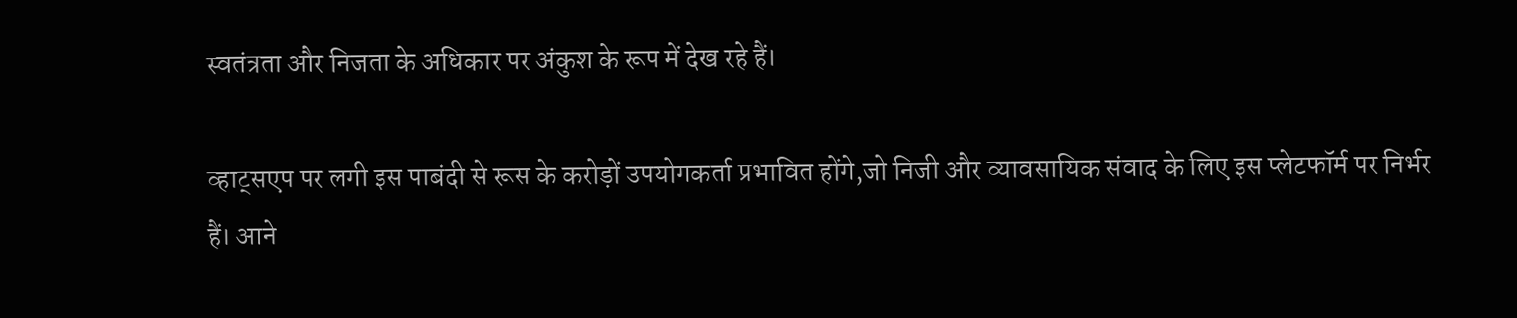स्वतंत्रता और निजता के अधिकार पर अंकुश के रूप में देख रहे हैं।

व्हाट्सएप पर लगी इस पाबंदी से रूस के करोड़ों उपयोगकर्ता प्रभावित होंगे,जो निजी और व्यावसायिक संवाद के लिए इस प्लेटफॉर्म पर निर्भर हैं। आने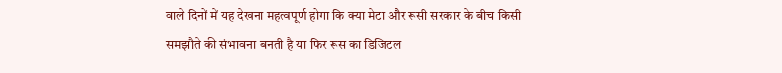वाले दिनों में यह देखना महत्वपूर्ण होगा कि क्या मेटा और रूसी सरकार के बीच किसी समझौते की संभावना बनती है या फिर रूस का डिजिटल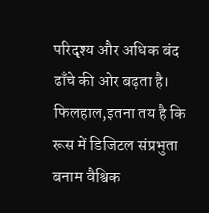परिदृश्य और अधिक बंद ढाँचे की ओर बढ़ता है। फिलहाल,इतना तय है कि रूस में डिजिटल संप्रभुता बनाम वैश्विक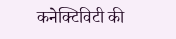कनेक्टिविटी की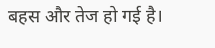बहस और तेज हो गई है।